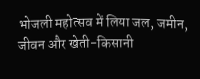भोजली महोत्सव में लिया जल, जमीन, जीवन और खेती-किसानी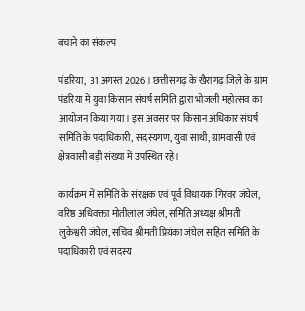बचाने का संकल्प

पंडरिया,  31 अगस्त 2026। छत्तीसगढ़ के खैरागढ़ जिले के ग्राम पंडरिया में युवा किसान संघर्ष समिति द्वारा भोजली महोत्सव का आयोजन किया गया। इस अवसर पर किसान अधिकार संघर्ष समिति के पदाधिकारी, सदस्यगण, युवा साथी, ग्रामवासी एवं क्षेत्रवासी बड़ी संख्या में उपस्थित रहे।

कार्यक्रम में समिति के संरक्षक एवं पूर्व विधायक गिरवर जंघेल, वरिष्ठ अधिवक्ता मोतीलाल जंघेल, समिति अध्यक्ष श्रीमती लुकेश्वरी जंघेल, सचिव श्रीमती प्रियंका जंघेल सहित समिति के पदाधिकारी एवं सदस्य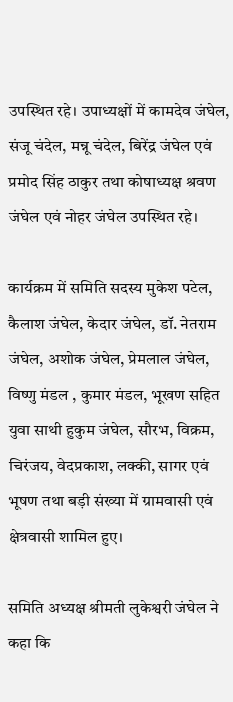उपस्थित रहे। उपाध्यक्षों में कामदेव जंघेल, संजू चंदेल, मन्नू चंदेल, बिरेंद्र जंघेल एवं प्रमोद सिंह ठाकुर तथा कोषाध्यक्ष श्रवण जंघेल एवं नोहर जंघेल उपस्थित रहे।

कार्यक्रम में समिति सदस्य मुकेश पटेल, कैलाश जंघेल, केदार जंघेल, डॉ. नेतराम जंघेल, अशोक जंघेल, प्रेमलाल जंघेल, विष्णु मंडल , कुमार मंडल, भूखण सहित युवा साथी हुकुम जंघेल, सौरभ, विक्रम, चिरंजय, वेदप्रकाश, लक्की, सागर एवं भूषण तथा बड़ी संख्या में ग्रामवासी एवं क्षेत्रवासी शामिल हुए।

समिति अध्यक्ष श्रीमती लुकेश्वरी जंघेल ने कहा कि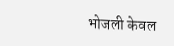भोजली केवल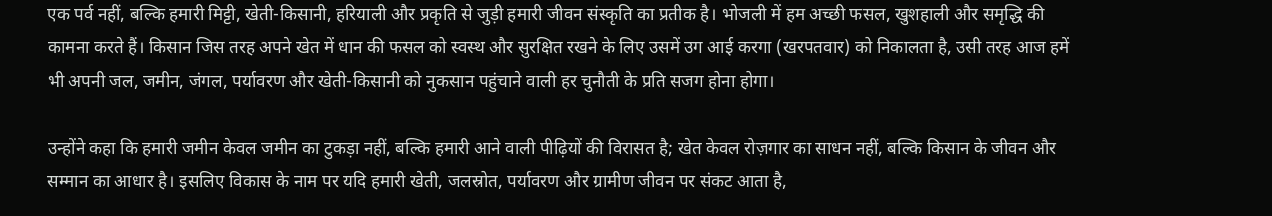एक पर्व नहीं, बल्कि हमारी मिट्टी, खेती-किसानी, हरियाली और प्रकृति से जुड़ी हमारी जीवन संस्कृति का प्रतीक है। भोजली में हम अच्छी फसल, खुशहाली और समृद्धि की कामना करते हैं। किसान जिस तरह अपने खेत में धान की फसल को स्वस्थ और सुरक्षित रखने के लिए उसमें उग आई करगा (खरपतवार) को निकालता है, उसी तरह आज हमें भी अपनी जल, जमीन, जंगल, पर्यावरण और खेती-किसानी को नुकसान पहुंचाने वाली हर चुनौती के प्रति सजग होना होगा।

उन्होंने कहा कि हमारी जमीन केवल जमीन का टुकड़ा नहीं, बल्कि हमारी आने वाली पीढ़ियों की विरासत है; खेत केवल रोज़गार का साधन नहीं, बल्कि किसान के जीवन और सम्मान का आधार है। इसलिए विकास के नाम पर यदि हमारी खेती, जलस्रोत, पर्यावरण और ग्रामीण जीवन पर संकट आता है,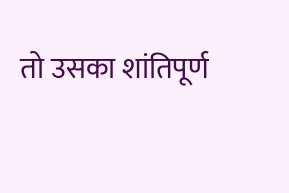तो उसका शांतिपूर्ण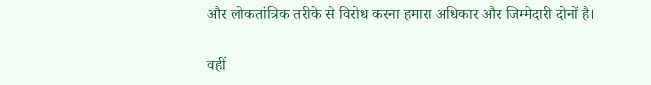और लोकतांत्रिक तरीके से विरोध करना हमारा अधिकार और जिम्मेदारी दोनों है।

वहीं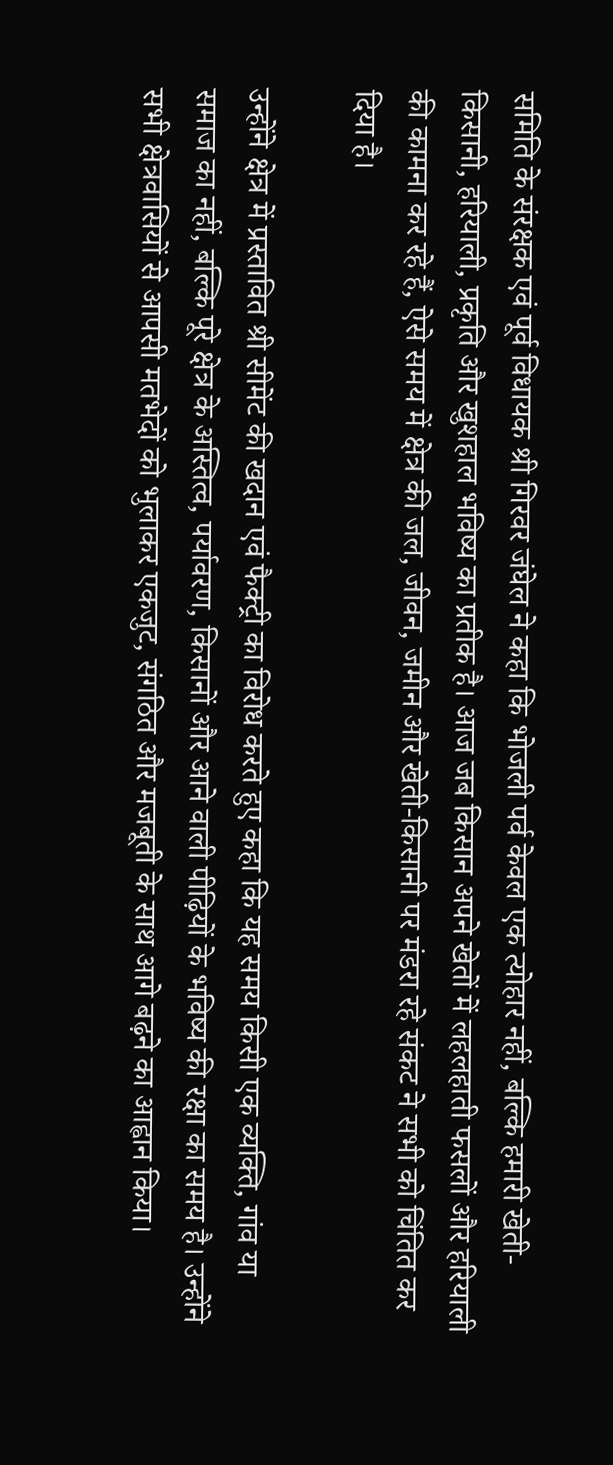समिति के संरक्षक एवं पूर्व विधायक श्री गिरवर जंघेल ने कहा कि भोजली पर्व केवल एक त्योहार नहीं, बल्कि हमारी खेती-किसानी, हरियाली, प्रकृति और खुशहाल भविष्य का प्रतीक है। आज जब किसान अपने खेतों में लहलहाती फसलों और हरियाली की कामना कर रहे हैं, ऐसे समय में क्षेत्र की जल, जीवन, जमीन और खेती-किसानी पर मंडरा रहे संकट ने सभी को चिंतित कर दिया है।

उन्होंने क्षेत्र में प्रस्तावित श्री सीमेंट की खदान एवं फैक्ट्री का विरोध करते हुए कहा कि यह समय किसी एक व्यक्ति, गांव या समाज का नहीं, बल्कि पूरे क्षेत्र के अस्तित्व, पर्यावरण, किसानों और आने वाली पीढ़ियों के भविष्य की रक्षा का समय है। उन्होंने सभी क्षेत्रवासियों से आपसी मतभेदों को भुलाकर एकजुट, संगठित और मजबूती के साथ आगे बढ़ने का आह्वान किया।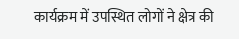कार्यक्रम में उपस्थित लोगों ने क्षेत्र की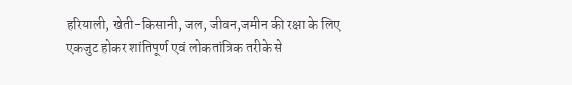हरियाली, खेती-किसानी, जल, जीवन,जमीन की रक्षा के लिए एकजुट होकर शांतिपूर्ण एवं लोकतांत्रिक तरीके से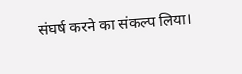संघर्ष करने का संकल्प लिया।